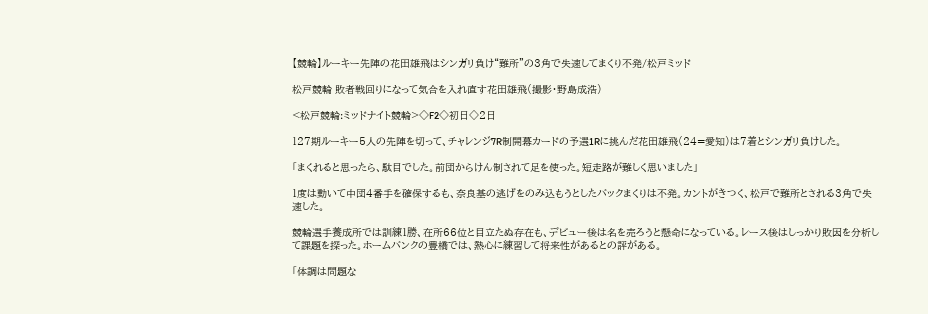【競輪】ルーキー先陣の花田雄飛はシンガリ負け“難所”の3角で失速してまくり不発/松戸ミッド

松戸競輪 敗者戦回りになって気合を入れ直す花田雄飛(撮影・野島成浩)

<松戸競輪:ミッドナイト競輪>◇F2◇初日◇2日

127期ルーキー5人の先陣を切って、チャレンジ7R制開幕カードの予選1Rに挑んだ花田雄飛(24=愛知)は7着とシンガリ負けした。

「まくれると思ったら、駄目でした。前団からけん制されて足を使った。短走路が難しく思いました」

1度は動いて中団4番手を確保するも、奈良基の逃げをのみ込もうとしたバックまくりは不発。カントがきつく、松戸で難所とされる3角で失速した。

競輪選手養成所では訓練1勝、在所66位と目立たぬ存在も、デビュー後は名を売ろうと懸命になっている。レース後はしっかり敗因を分析して課題を探った。ホームバンクの豊橋では、熱心に練習して将来性があるとの評がある。

「体調は問題な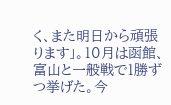く、また明日から頑張ります」。10月は函館、富山と一般戦で1勝ずつ挙げた。今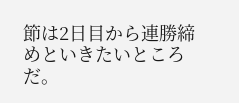節は2日目から連勝締めといきたいところだ。